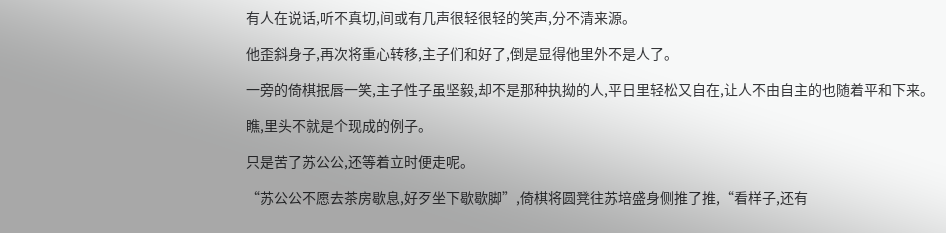有人在说话,听不真切,间或有几声很轻很轻的笑声,分不清来源。

他歪斜身子,再次将重心转移,主子们和好了,倒是显得他里外不是人了。

一旁的倚棋抿唇一笑,主子性子虽坚毅,却不是那种执拗的人,平日里轻松又自在,让人不由自主的也随着平和下来。

瞧,里头不就是个现成的例子。

只是苦了苏公公,还等着立时便走呢。

“苏公公不愿去茶房歇息,好歹坐下歇歇脚”,倚棋将圆凳往苏培盛身侧推了推,“看样子,还有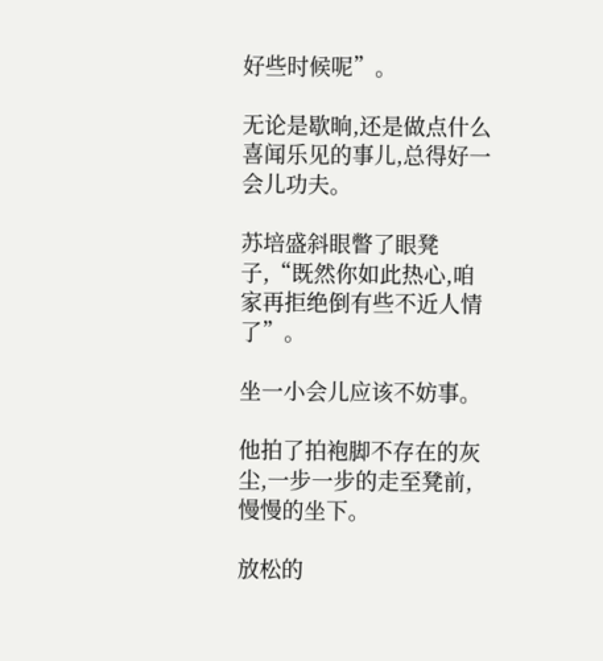好些时候呢”。

无论是歇晌,还是做点什么喜闻乐见的事儿,总得好一会儿功夫。

苏培盛斜眼瞥了眼凳子,“既然你如此热心,咱家再拒绝倒有些不近人情了”。

坐一小会儿应该不妨事。

他拍了拍袍脚不存在的灰尘,一步一步的走至凳前,慢慢的坐下。

放松的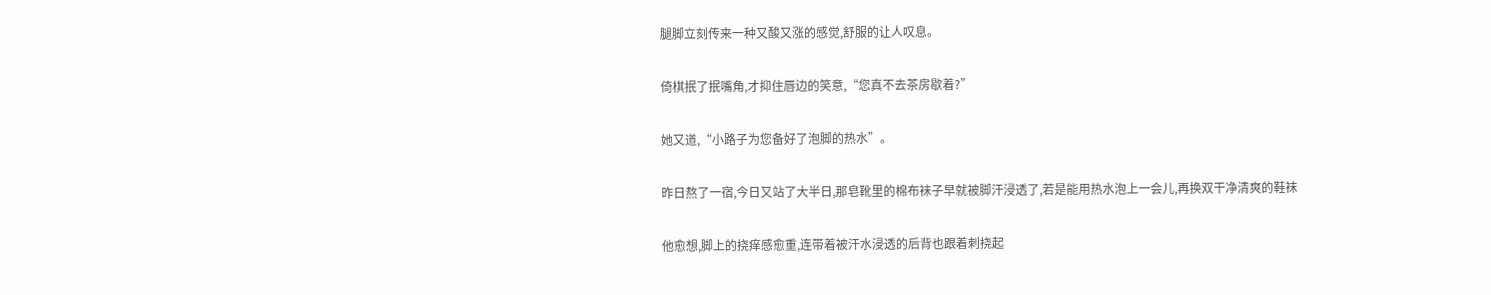腿脚立刻传来一种又酸又涨的感觉,舒服的让人叹息。

倚棋抿了抿嘴角,才抑住唇边的笑意,“您真不去茶房歇着?”

她又道,“小路子为您备好了泡脚的热水”。

昨日熬了一宿,今日又站了大半日,那皂靴里的棉布袜子早就被脚汗浸透了,若是能用热水泡上一会儿,再换双干净清爽的鞋袜

他愈想,脚上的挠痒感愈重,连带着被汗水浸透的后背也跟着刺挠起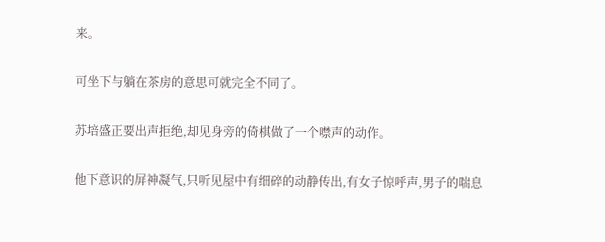来。

可坐下与躺在茶房的意思可就完全不同了。

苏培盛正要出声拒绝,却见身旁的倚棋做了一个噤声的动作。

他下意识的屏神凝气,只听见屋中有细碎的动静传出,有女子惊呼声,男子的喘息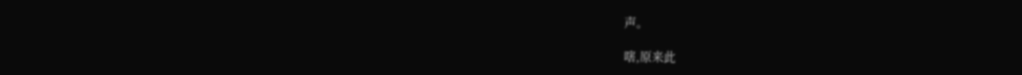声。

嗐,原来此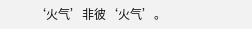‘火气’非彼‘火气’。